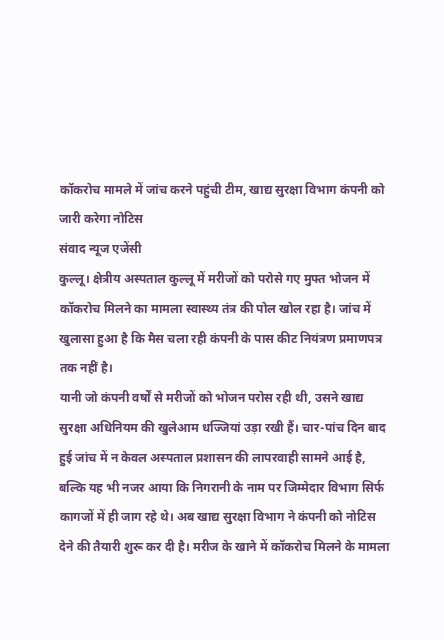कॉकरोच मामले में जांच करने पहुंची टीम, खाद्य सुरक्षा विभाग कंपनी को जारी करेगा नोटिस
संवाद न्यूज एजेंसी
कुल्लू। क्षेत्रीय अस्पताल कुल्लू में मरीजों को परोसे गए मुफ्त भोजन में कॉकरोच मिलने का मामला स्वास्थ्य तंत्र की पोल खोल रहा है। जांच में खुलासा हुआ है कि मैस चला रही कंपनी के पास कीट नियंत्रण प्रमाणपत्र तक नहीं है।
यानी जो कंपनी वर्षों से मरीजों को भोजन परोस रही थी, उसने खाद्य सुरक्षा अधिनियम की खुलेआम धज्जियां उड़ा रखी हैं। चार-पांच दिन बाद हुई जांच में न केवल अस्पताल प्रशासन की लापरवाही सामने आई है, बल्कि यह भी नजर आया कि निगरानी के नाम पर जिम्मेदार विभाग सिर्फ कागजों में ही जाग रहे थे। अब खाद्य सुरक्षा विभाग ने कंपनी को नोटिस देने की तैयारी शुरू कर दी है। मरीज के खाने में कॉकरोच मिलने के मामला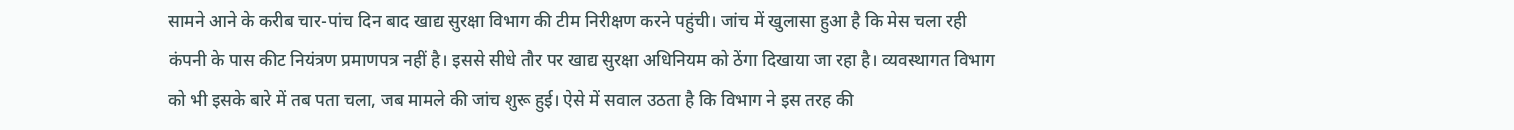सामने आने के करीब चार-पांच दिन बाद खाद्य सुरक्षा विभाग की टीम निरीक्षण करने पहुंची। जांच में खुलासा हुआ है कि मेस चला रही कंपनी के पास कीट नियंत्रण प्रमाणपत्र नहीं है। इससे सीधे तौर पर खाद्य सुरक्षा अधिनियम को ठेंगा दिखाया जा रहा है। व्यवस्थागत विभाग को भी इसके बारे में तब पता चला, जब मामले की जांच शुरू हुई। ऐसे में सवाल उठता है कि विभाग ने इस तरह की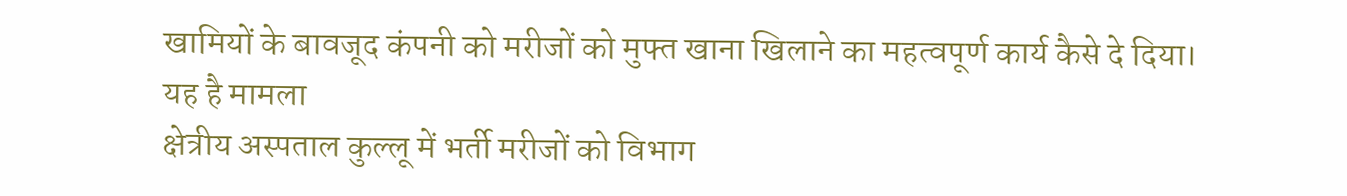खामियों के बावजूद कंपनी को मरीजों को मुफ्त खाना खिलाने का महत्वपूर्ण कार्य कैसे दे दिया।
यह है मामला
क्षेत्रीय अस्पताल कुल्लू में भर्ती मरीजों को विभाग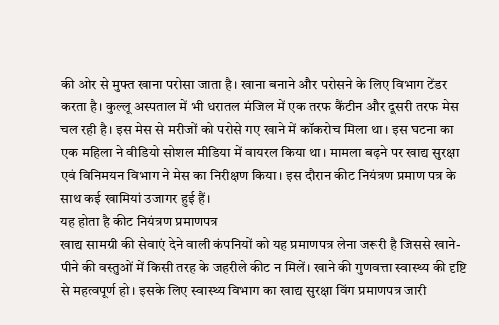की ओर से मुफ्त खाना परोसा जाता है। खाना बनाने और परोसने के लिए विभाग टेंडर करता है। कुल्लू अस्पताल में भी धरातल मंजिल में एक तरफ कैंटीन और दूसरी तरफ मेस चल रही है। इस मेस से मरीजों को परोसे गए खाने में कॉकरोच मिला था। इस घटना का एक महिला ने वीडियो सोशल मीडिया में वायरल किया था। मामला बढ़ने पर खाद्य सुरक्षा एवं विनिमयन विभाग ने मेस का निरीक्षण किया। इस दौरान कीट नियंत्रण प्रमाण पत्र के साथ कई खामियां उजागर हुई हैं।
यह होता है कीट नियंत्रण प्रमाणपत्र
खाद्य सामग्री की सेवाएं देने वाली कंपनियों को यह प्रमाणपत्र लेना जरूरी है जिससे खाने-पीने की वस्तुओं में किसी तरह के जहरीले कीट न मिलें। खाने की गुणवत्ता स्वास्थ्य की दृष्टि से महत्वपूर्ण हो। इसके लिए स्वास्थ्य विभाग का खाद्य सुरक्षा विंग प्रमाणपत्र जारी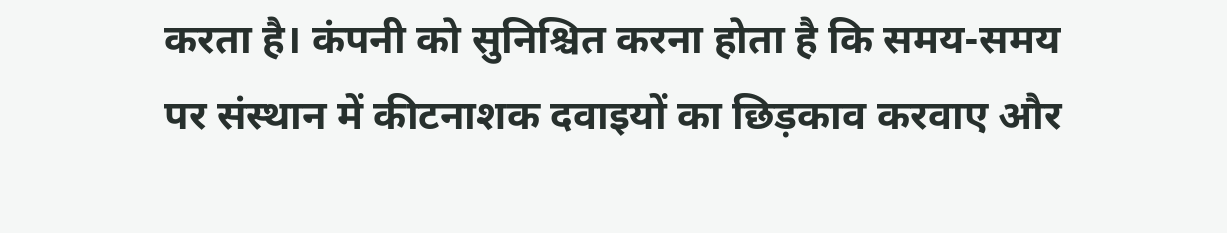करता है। कंपनी को सुनिश्चित करना होता है कि समय-समय पर संस्थान में कीटनाशक दवाइयों का छिड़काव करवाए और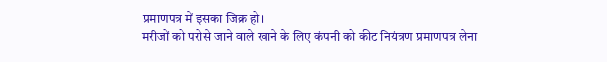प्रमाणपत्र में इसका जिक्र हो।
मरीजों को परोसे जाने वाले खाने के लिए कंपनी को कीट नियंत्रण प्रमाणपत्र लेना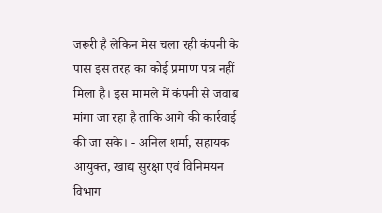जरूरी है लेकिन मेस चला रही कंपनी के पास इस तरह का कोई प्रमाण पत्र नहीं मिला है। इस मामले में कंपनी से जवाब मांगा जा रहा है ताकि आगे की कार्रवाई की जा सके। - अनिल शर्मा, सहायक आयुक्त, खाद्य सुरक्षा एवं विनिमयन विभाग